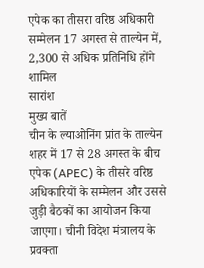एपेक का तीसरा वरिष्ठ अधिकारी सम्मेलन 17 अगस्त से ताल्येन में, 2,300 से अधिक प्रतिनिधि होंगे शामिल
सारांश
मुख्य बातें
चीन के ल्याओनिंग प्रांत के ताल्येन शहर में 17 से 28 अगस्त के बीच एपेक (APEC) के तीसरे वरिष्ठ अधिकारियों के सम्मेलन और उससे जुड़ी बैठकों का आयोजन किया जाएगा। चीनी विदेश मंत्रालय के प्रवक्ता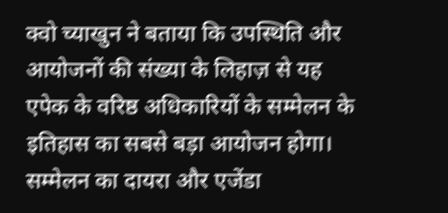क्वो च्याखुन ने बताया कि उपस्थिति और आयोजनों की संख्या के लिहाज़ से यह एपेक के वरिष्ठ अधिकारियों के सम्मेलन के इतिहास का सबसे बड़ा आयोजन होगा।
सम्मेलन का दायरा और एजेंडा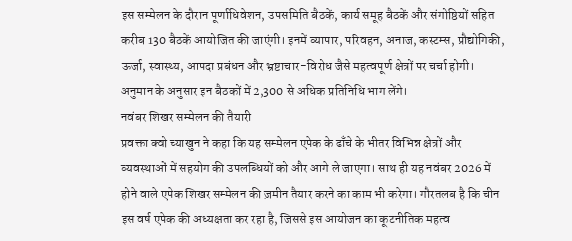इस सम्मेलन के दौरान पूर्णाधिवेशन, उपसमिति बैठकें, कार्य समूह बैठकें और संगोष्ठियों सहित करीब 130 बैठकें आयोजित की जाएंगी। इनमें व्यापार, परिवहन, अनाज, कस्टम्स, प्रौद्योगिकी, ऊर्जा, स्वास्थ्य, आपदा प्रबंधन और भ्रष्टाचार-विरोध जैसे महत्वपूर्ण क्षेत्रों पर चर्चा होगी। अनुमान के अनुसार इन बैठकों में 2,300 से अधिक प्रतिनिधि भाग लेंगे।
नवंबर शिखर सम्मेलन की तैयारी
प्रवक्ता क्वो च्याखुन ने कहा कि यह सम्मेलन एपेक के ढाँचे के भीतर विभिन्न क्षेत्रों और व्यवस्थाओं में सहयोग की उपलब्धियों को और आगे ले जाएगा। साथ ही यह नवंबर 2026 में होने वाले एपेक शिखर सम्मेलन की ज़मीन तैयार करने का काम भी करेगा। गौरतलब है कि चीन इस वर्ष एपेक की अध्यक्षता कर रहा है, जिससे इस आयोजन का कूटनीतिक महत्व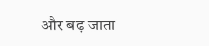और बढ़ जाता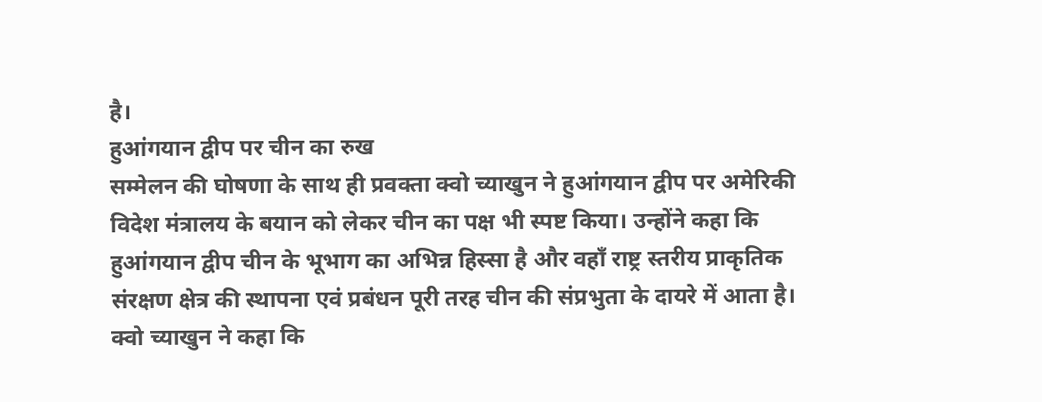है।
हुआंगयान द्वीप पर चीन का रुख
सम्मेलन की घोषणा के साथ ही प्रवक्ता क्वो च्याखुन ने हुआंगयान द्वीप पर अमेरिकी विदेश मंत्रालय के बयान को लेकर चीन का पक्ष भी स्पष्ट किया। उन्होंने कहा कि हुआंगयान द्वीप चीन के भूभाग का अभिन्न हिस्सा है और वहाँ राष्ट्र स्तरीय प्राकृतिक संरक्षण क्षेत्र की स्थापना एवं प्रबंधन पूरी तरह चीन की संप्रभुता के दायरे में आता है।
क्वो च्याखुन ने कहा कि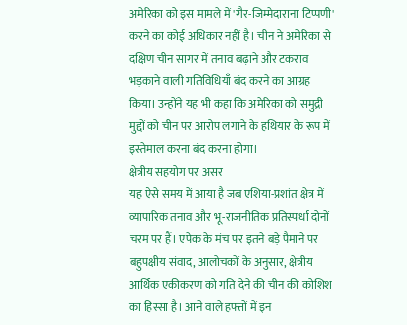अमेरिका को इस मामले में 'गैर-जिम्मेदाराना टिप्पणी' करने का कोई अधिकार नहीं है। चीन ने अमेरिका से दक्षिण चीन सागर में तनाव बढ़ाने और टकराव भड़काने वाली गतिविधियाँ बंद करने का आग्रह किया। उन्होंने यह भी कहा कि अमेरिका को समुद्री मुद्दों को चीन पर आरोप लगाने के हथियार के रूप में इस्तेमाल करना बंद करना होगा।
क्षेत्रीय सहयोग पर असर
यह ऐसे समय में आया है जब एशिया-प्रशांत क्षेत्र में व्यापारिक तनाव और भू-राजनीतिक प्रतिस्पर्धा दोनों चरम पर हैं। एपेक के मंच पर इतने बड़े पैमाने पर बहुपक्षीय संवाद, आलोचकों के अनुसार, क्षेत्रीय आर्थिक एकीकरण को गति देने की चीन की कोशिश का हिस्सा है। आने वाले हफ्तों में इन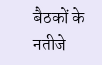बैठकों के नतीजे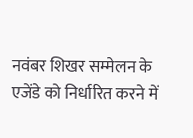नवंबर शिखर सम्मेलन के एजेंडे को निर्धारित करने में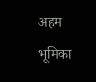अहम भूमिका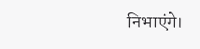निभाएंगे।